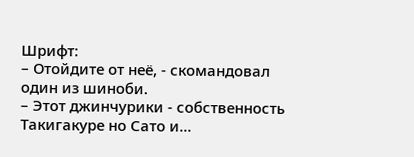Шрифт:
– Отойдите от неё, - скомандовал один из шиноби.
– Этот джинчурики - собственность Такигакуре но Сато и...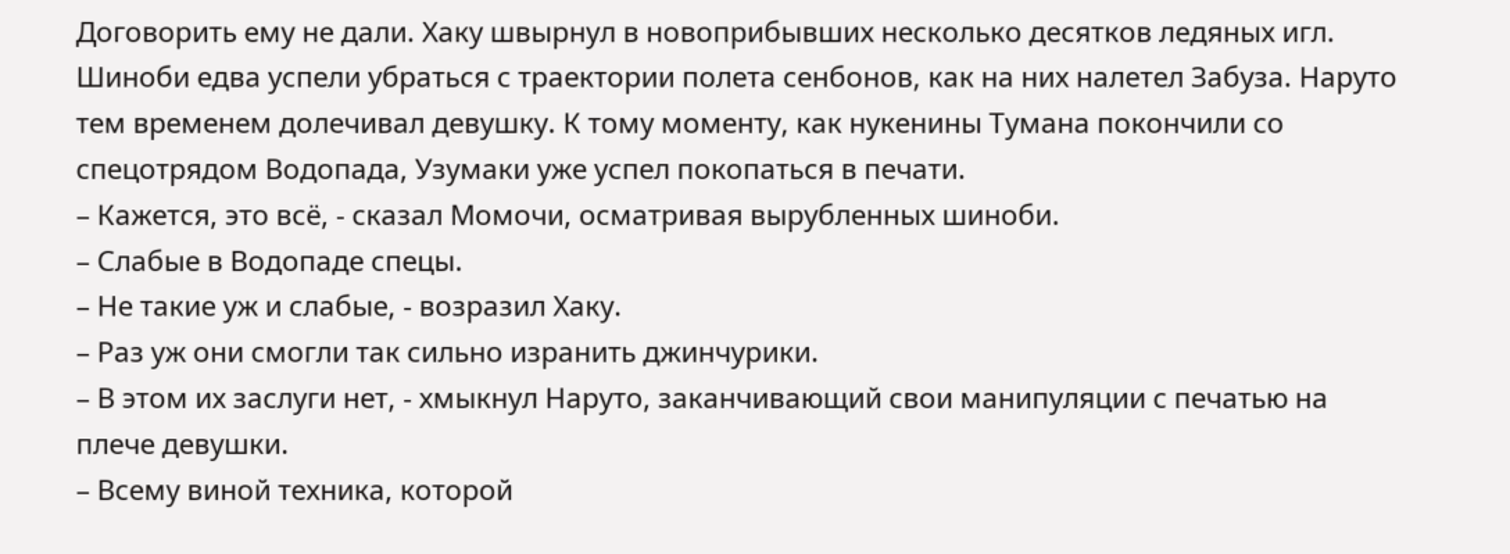Договорить ему не дали. Хаку швырнул в новоприбывших несколько десятков ледяных игл. Шиноби едва успели убраться с траектории полета сенбонов, как на них налетел Забуза. Наруто тем временем долечивал девушку. К тому моменту, как нукенины Тумана покончили со спецотрядом Водопада, Узумаки уже успел покопаться в печати.
– Кажется, это всё, - сказал Момочи, осматривая вырубленных шиноби.
– Слабые в Водопаде спецы.
– Не такие уж и слабые, - возразил Хаку.
– Раз уж они смогли так сильно изранить джинчурики.
– В этом их заслуги нет, - хмыкнул Наруто, заканчивающий свои манипуляции с печатью на плече девушки.
– Всему виной техника, которой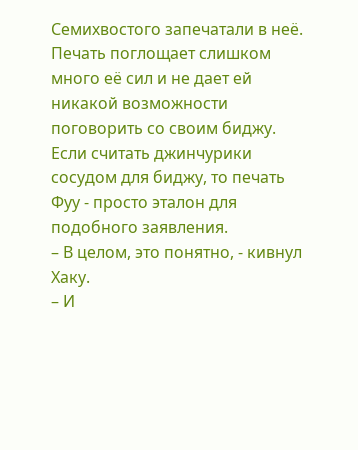Семихвостого запечатали в неё. Печать поглощает слишком много её сил и не дает ей никакой возможности поговорить со своим биджу. Если считать джинчурики сосудом для биджу, то печать Фуу - просто эталон для подобного заявления.
– В целом, это понятно, - кивнул Хаку.
– И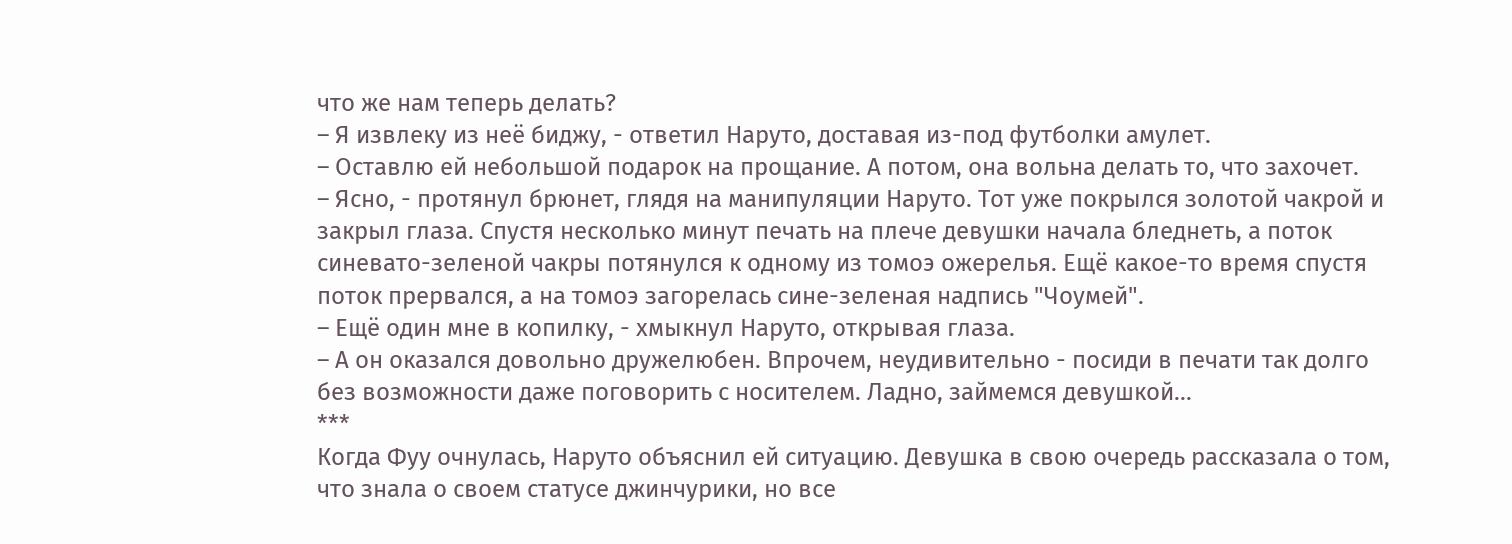что же нам теперь делать?
– Я извлеку из неё биджу, - ответил Наруто, доставая из-под футболки амулет.
– Оставлю ей небольшой подарок на прощание. А потом, она вольна делать то, что захочет.
– Ясно, - протянул брюнет, глядя на манипуляции Наруто. Тот уже покрылся золотой чакрой и закрыл глаза. Спустя несколько минут печать на плече девушки начала бледнеть, а поток синевато-зеленой чакры потянулся к одному из томоэ ожерелья. Ещё какое-то время спустя поток прервался, а на томоэ загорелась сине-зеленая надпись "Чоумей".
– Ещё один мне в копилку, - хмыкнул Наруто, открывая глаза.
– А он оказался довольно дружелюбен. Впрочем, неудивительно - посиди в печати так долго без возможности даже поговорить с носителем. Ладно, займемся девушкой...
***
Когда Фуу очнулась, Наруто объяснил ей ситуацию. Девушка в свою очередь рассказала о том, что знала о своем статусе джинчурики, но все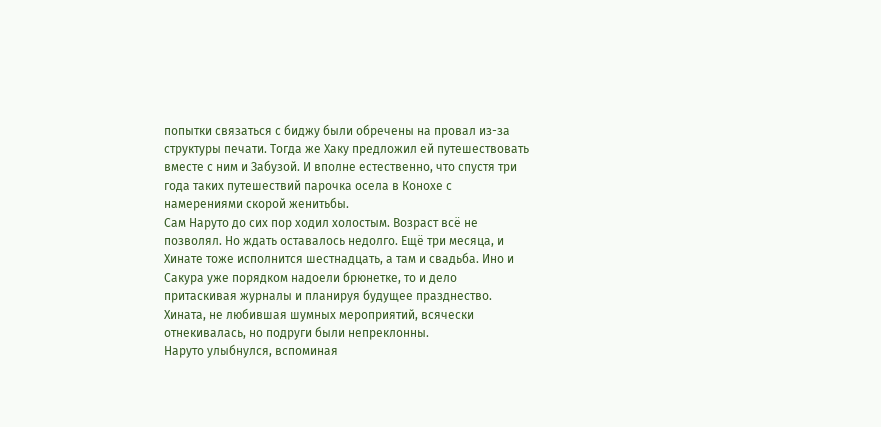попытки связаться с биджу были обречены на провал из-за структуры печати. Тогда же Хаку предложил ей путешествовать вместе с ним и Забузой. И вполне естественно, что спустя три года таких путешествий парочка осела в Конохе с намерениями скорой женитьбы.
Сам Наруто до сих пор ходил холостым. Возраст всё не позволял. Но ждать оставалось недолго. Ещё три месяца, и Хинате тоже исполнится шестнадцать, а там и свадьба. Ино и Сакура уже порядком надоели брюнетке, то и дело притаскивая журналы и планируя будущее празднество. Хината, не любившая шумных мероприятий, всячески отнекивалась, но подруги были непреклонны.
Наруто улыбнулся, вспоминая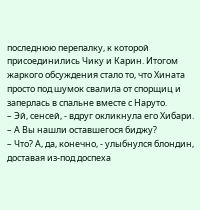последнюю перепалку, к которой присоединились Чику и Карин. Итогом жаркого обсуждения стало то, что Хината просто под шумок свалила от спорщиц и заперлась в спальне вместе с Наруто.
– Эй, сенсей, - вдруг окликнула его Хибари.
– А Вы нашли оставшегося биджу?
– Что? А, да, конечно, - улыбнулся блондин, доставая из-под доспеха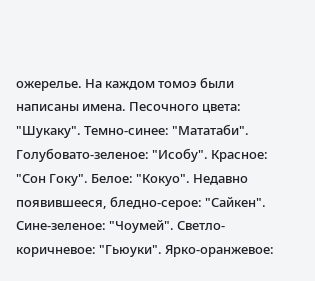ожерелье. На каждом томоэ были написаны имена. Песочного цвета: "Шукаку". Темно-синее: "Мататаби". Голубовато-зеленое: "Исобу". Красное: "Сон Гоку". Белое: "Кокуо". Недавно появившееся, бледно-серое: "Сайкен". Сине-зеленое: "Чоумей". Светло-коричневое: "Гьюуки". Ярко-оранжевое: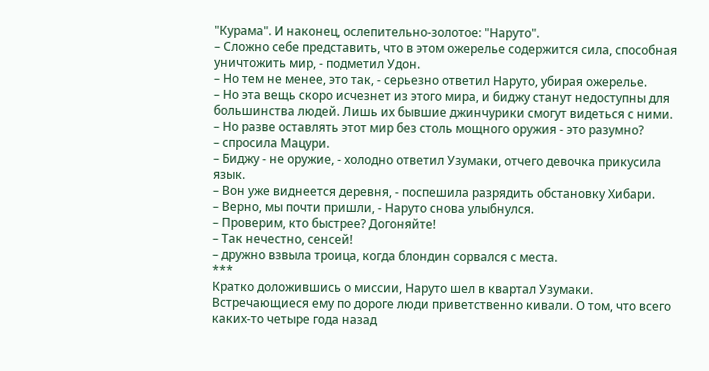"Курама". И наконец, ослепительно-золотое: "Наруто".
– Сложно себе представить, что в этом ожерелье содержится сила, способная уничтожить мир, - подметил Удон.
– Но тем не менее, это так, - серьезно ответил Наруто, убирая ожерелье.
– Но эта вещь скоро исчезнет из этого мира, и биджу станут недоступны для большинства людей. Лишь их бывшие джинчурики смогут видеться с ними.
– Но разве оставлять этот мир без столь мощного оружия - это разумно?
– спросила Мацури.
– Биджу - не оружие, - холодно ответил Узумаки, отчего девочка прикусила язык.
– Вон уже виднеется деревня, - поспешила разрядить обстановку Хибари.
– Верно, мы почти пришли, - Наруто снова улыбнулся.
– Проверим, кто быстрее? Догоняйте!
– Так нечестно, сенсей!
– дружно взвыла троица, когда блондин сорвался с места.
***
Кратко доложившись о миссии, Наруто шел в квартал Узумаки. Встречающиеся ему по дороге люди приветственно кивали. О том, что всего каких-то четыре года назад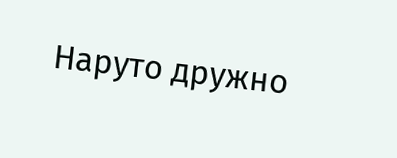Наруто дружно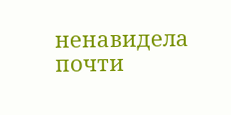ненавидела почти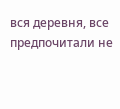вся деревня, все предпочитали не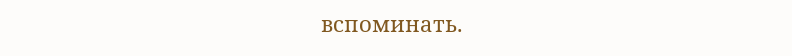вспоминать.